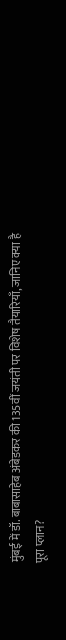मुंबई में डॉ. बाबासाहेब अंबेडकर की 135वीं जयंती पर विशेष तैयारियाँ, जानिए क्या है पूरा प्लान?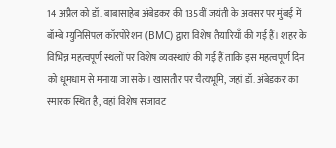14 अप्रैल को डॉ. बाबासाहेब अंबेडकर की 135वीं जयंती के अवसर पर मुंबई में बॉम्बे म्युनिसिपल कॉरपोरेशन (BMC) द्वारा विशेष तैयारियाँ की गई हैं। शहर के विभिन्न महत्वपूर्ण स्थलों पर विशेष व्यवस्थाएं की गई हैं ताकि इस महत्वपूर्ण दिन को धूमधाम से मनाया जा सके। खासतौर पर चैत्यभूमि, जहां डॉ. अंबेडकर का स्मारक स्थित है, वहां विशेष सजावट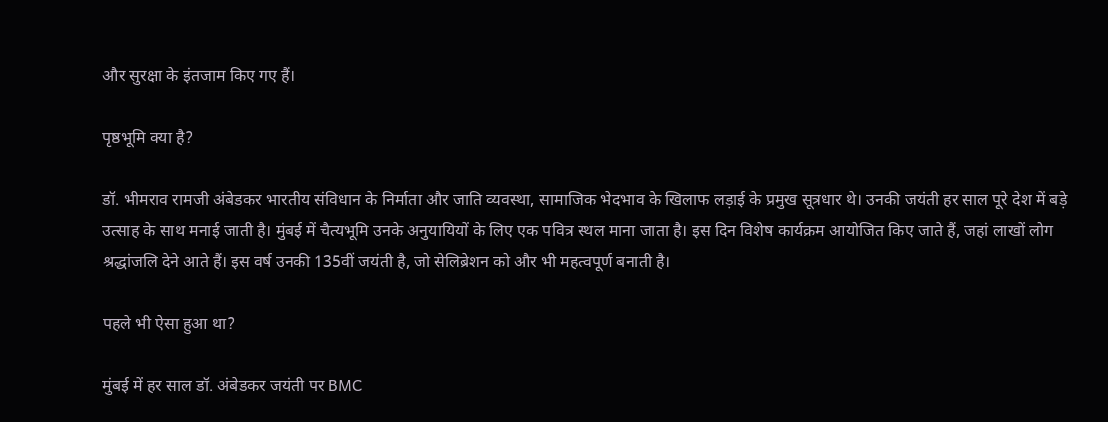और सुरक्षा के इंतजाम किए गए हैं।

पृष्ठभूमि क्या है?

डॉ. भीमराव रामजी अंबेडकर भारतीय संविधान के निर्माता और जाति व्यवस्था, सामाजिक भेदभाव के खिलाफ लड़ाई के प्रमुख सूत्रधार थे। उनकी जयंती हर साल पूरे देश में बड़े उत्साह के साथ मनाई जाती है। मुंबई में चैत्यभूमि उनके अनुयायियों के लिए एक पवित्र स्थल माना जाता है। इस दिन विशेष कार्यक्रम आयोजित किए जाते हैं, जहां लाखों लोग श्रद्धांजलि देने आते हैं। इस वर्ष उनकी 135वीं जयंती है, जो सेलिब्रेशन को और भी महत्वपूर्ण बनाती है।

पहले भी ऐसा हुआ था?

मुंबई में हर साल डॉ. अंबेडकर जयंती पर BMC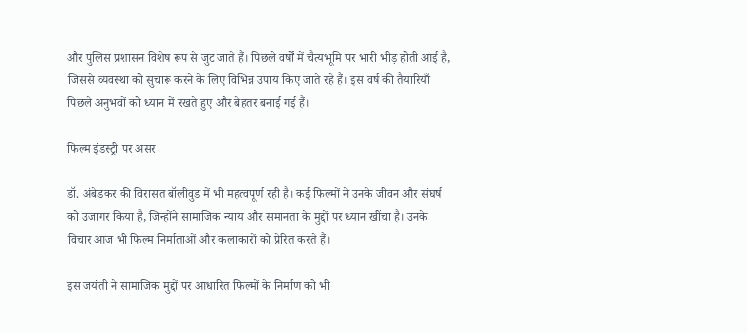और पुलिस प्रशासन विशेष रूप से जुट जाते हैं। पिछले वर्षों में चैत्यभूमि पर भारी भीड़ होती आई है, जिससे व्यवस्था को सुचारू करने के लिए विभिन्न उपाय किए जाते रहे हैं। इस वर्ष की तैयारियाँ पिछले अनुभवों को ध्यान में रखते हुए और बेहतर बनाई गई हैं।

फिल्म इंडस्ट्री पर असर

डॉ. अंबेडकर की विरासत बॉलीवुड में भी महत्वपूर्ण रही है। कई फिल्मों ने उनके जीवन और संघर्ष को उजागर किया है, जिन्होंने सामाजिक न्याय और समानता के मुद्दों पर ध्यान खींचा है। उनके विचार आज भी फिल्म निर्माताओं और कलाकारों को प्रेरित करते हैं।

इस जयंती ने सामाजिक मुद्दों पर आधारित फिल्मों के निर्माण को भी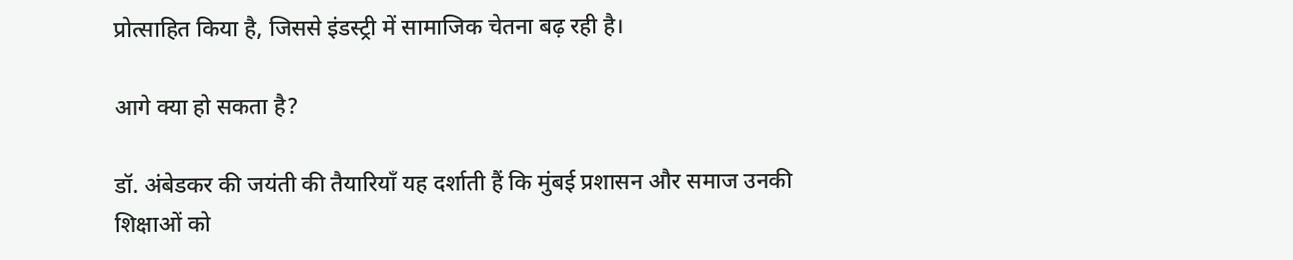प्रोत्साहित किया है, जिससे इंडस्ट्री में सामाजिक चेतना बढ़ रही है।

आगे क्या हो सकता है?

डॉ. अंबेडकर की जयंती की तैयारियाँ यह दर्शाती हैं कि मुंबई प्रशासन और समाज उनकी शिक्षाओं को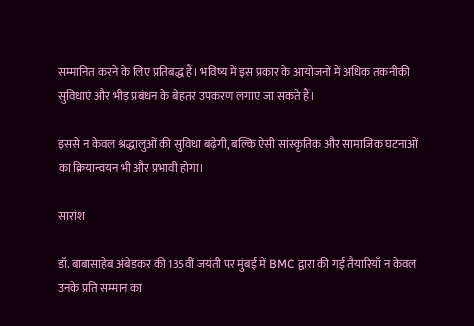सम्मानित करने के लिए प्रतिबद्ध हैं। भविष्य में इस प्रकार के आयोजनों में अधिक तकनीकी सुविधाएं और भीड़ प्रबंधन के बेहतर उपकरण लगाए जा सकते हैं।

इससे न केवल श्रद्धालुओं की सुविधा बढ़ेगी, बल्कि ऐसी सांस्कृतिक और सामाजिक घटनाओं का क्रियान्वयन भी और प्रभावी होगा।

सारांश

डॉ. बाबासाहेब अंबेडकर की 135वीं जयंती पर मुंबई में BMC द्वारा की गई तैयारियाँ न केवल उनके प्रति सम्मान का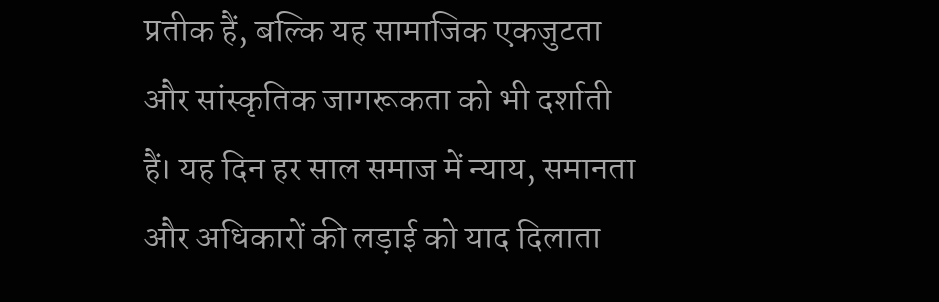प्रतीक हैं, बल्कि यह सामाजिक एकजुटता और सांस्कृतिक जागरूकता को भी दर्शाती हैं। यह दिन हर साल समाज में न्याय, समानता और अधिकारों की लड़ाई को याद दिलाता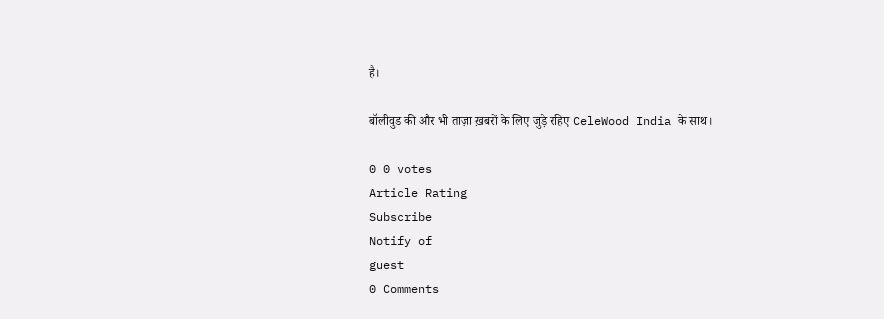है।

बॉलीवुड की और भी ताज़ा ख़बरों के लिए जुड़े रहिए CeleWood India के साथ।

0 0 votes
Article Rating
Subscribe
Notify of
guest
0 Comments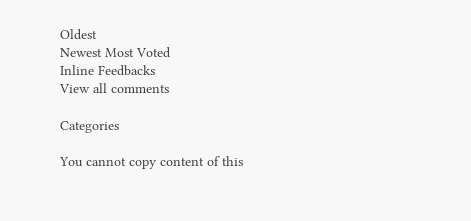Oldest
Newest Most Voted
Inline Feedbacks
View all comments

Categories

You cannot copy content of this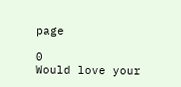page

0
Would love your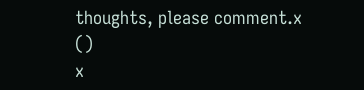thoughts, please comment.x
()
x